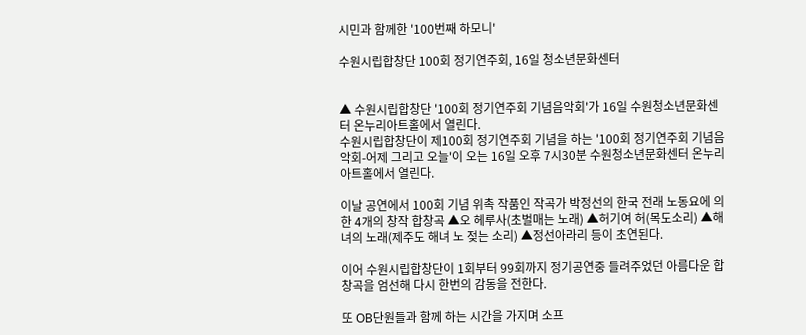시민과 함께한 '100번째 하모니'

수원시립합창단 100회 정기연주회, 16일 청소년문화센터


▲ 수원시립합창단 '100회 정기연주회 기념음악회'가 16일 수원청소년문화센터 온누리아트홀에서 열린다.
수원시립합창단이 제100회 정기연주회 기념을 하는 '100회 정기연주회 기념음악회-어제 그리고 오늘'이 오는 16일 오후 7시30분 수원청소년문화센터 온누리아트홀에서 열린다.

이날 공연에서 100회 기념 위촉 작품인 작곡가 박정선의 한국 전래 노동요에 의한 4개의 창작 합창곡 ▲오 헤루사(초벌매는 노래) ▲허기여 허(목도소리) ▲해녀의 노래(제주도 해녀 노 젖는 소리) ▲정선아라리 등이 초연된다.

이어 수원시립합창단이 1회부터 99회까지 정기공연중 들려주었던 아름다운 합창곡을 엄선해 다시 한번의 감동을 전한다.

또 OB단원들과 함께 하는 시간을 가지며 소프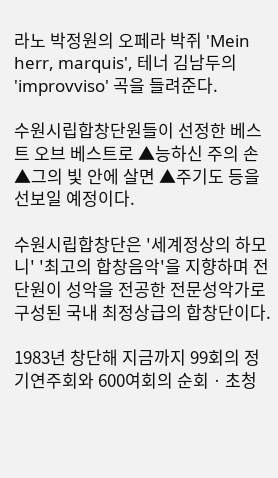라노 박정원의 오페라 박쥐 'Mein herr, marquis', 테너 김남두의 'improvviso' 곡을 들려준다.

수원시립합창단원들이 선정한 베스트 오브 베스트로 ▲능하신 주의 손 ▲그의 빛 안에 살면 ▲주기도 등을 선보일 예정이다.

수원시립합창단은 '세계정상의 하모니' '최고의 합창음악'을 지향하며 전 단원이 성악을 전공한 전문성악가로 구성된 국내 최정상급의 합창단이다.

1983년 창단해 지금까지 99회의 정기연주회와 600여회의 순회ㆍ초청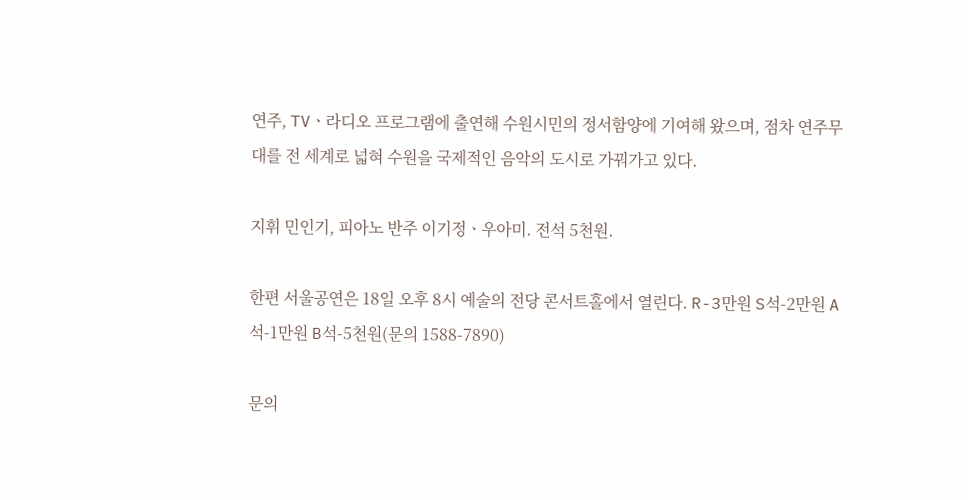연주, TVㆍ라디오 프로그램에 출연해 수원시민의 정서함양에 기여해 왔으며, 점차 연주무대를 전 세계로 넓혀 수원을 국제적인 음악의 도시로 가꿔가고 있다.

지휘 민인기, 피아노 반주 이기정ㆍ우아미. 전석 5천원.

한편 서울공연은 18일 오후 8시 예술의 전당 콘서트홀에서 열린다. R-3만원 S석-2만원 A석-1만원 B석-5천원(문의 1588-7890)

문의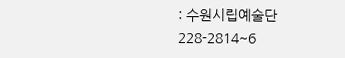: 수원시립예술단 228-2814~6